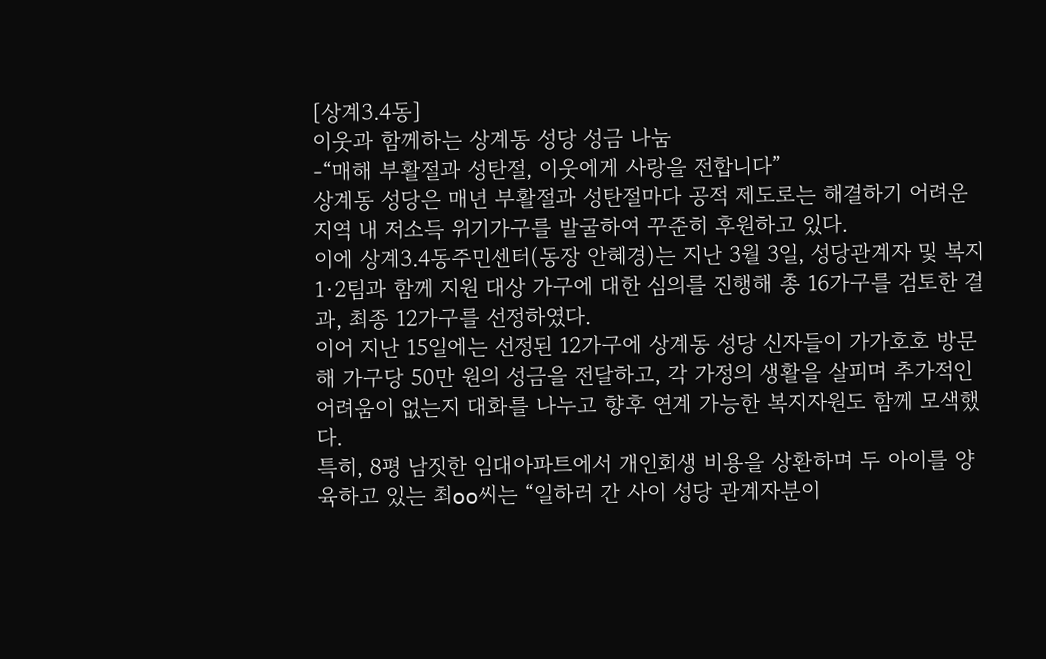[상계3.4동]
이웃과 함께하는 상계동 성당 성금 나눔
-“매해 부활절과 성탄절, 이웃에게 사랑을 전합니다”
상계동 성당은 매년 부활절과 성탄절마다 공적 제도로는 해결하기 어려운 지역 내 저소득 위기가구를 발굴하여 꾸준히 후원하고 있다.
이에 상계3.4동주민센터(동장 안혜경)는 지난 3월 3일, 성당관계자 및 복지1·2팀과 함께 지원 대상 가구에 대한 심의를 진행해 총 16가구를 검토한 결과, 최종 12가구를 선정하였다.
이어 지난 15일에는 선정된 12가구에 상계동 성당 신자들이 가가호호 방문해 가구당 50만 원의 성금을 전달하고, 각 가정의 생활을 살피며 추가적인 어려움이 없는지 대화를 나누고 향후 연계 가능한 복지자원도 함께 모색했다.
특히, 8평 남짓한 임대아파트에서 개인회생 비용을 상환하며 두 아이를 양육하고 있는 최oo씨는 “일하러 간 사이 성당 관계자분이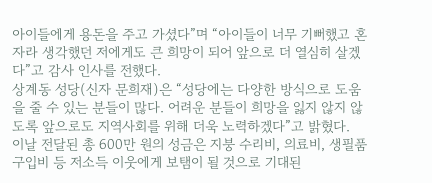아이들에게 용돈을 주고 가셨다”며 “아이들이 너무 기뻐했고 혼자라 생각했던 저에게도 큰 희망이 되어 앞으로 더 열심히 살겠다”고 감사 인사를 전했다.
상계동 성당(신자 문희재)은 “성당에는 다양한 방식으로 도움을 줄 수 있는 분들이 많다. 어려운 분들이 희망을 잃지 않지 않도록 앞으로도 지역사회를 위해 더욱 노력하겠다”고 밝혔다.
이날 전달된 총 600만 원의 성금은 지붕 수리비, 의료비, 생필품 구입비 등 저소득 이웃에게 보탬이 될 것으로 기대된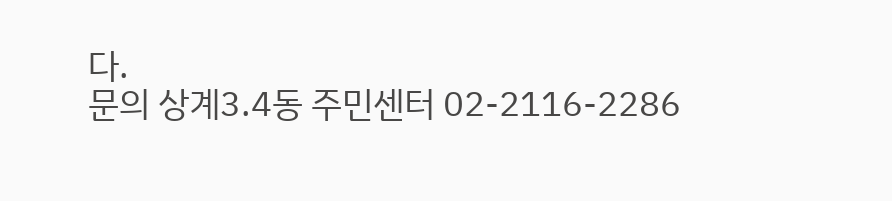다.
문의 상계3.4동 주민센터 02-2116-2286